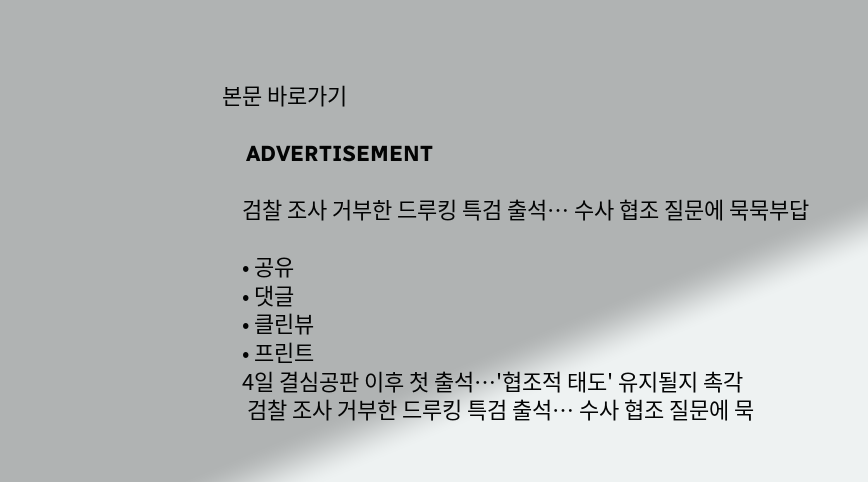본문 바로가기

    ADVERTISEMENT

    검찰 조사 거부한 드루킹 특검 출석… 수사 협조 질문에 묵묵부답

    • 공유
    • 댓글
    • 클린뷰
    • 프린트
    4일 결심공판 이후 첫 출석…'협조적 태도' 유지될지 촉각
     검찰 조사 거부한 드루킹 특검 출석… 수사 협조 질문에 묵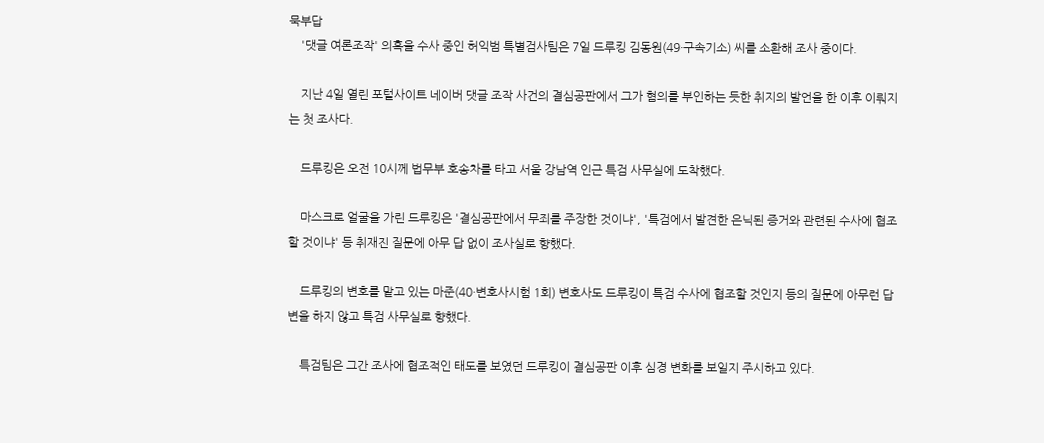묵부답
    '댓글 여론조작' 의혹을 수사 중인 허익범 특별검사팀은 7일 드루킹 김동원(49·구속기소) 씨를 소환해 조사 중이다.

    지난 4일 열린 포털사이트 네이버 댓글 조작 사건의 결심공판에서 그가 혐의를 부인하는 듯한 취지의 발언을 한 이후 이뤄지는 첫 조사다.

    드루킹은 오전 10시께 법무부 호송차를 타고 서울 강남역 인근 특검 사무실에 도착했다.

    마스크로 얼굴을 가린 드루킹은 '결심공판에서 무죄를 주장한 것이냐', '특검에서 발견한 은닉된 증거와 관련된 수사에 협조할 것이냐' 등 취재진 질문에 아무 답 없이 조사실로 향했다.

    드루킹의 변호를 맡고 있는 마준(40·변호사시험 1회) 변호사도 드루킹이 특검 수사에 협조할 것인지 등의 질문에 아무런 답변을 하지 않고 특검 사무실로 향했다.

    특검팀은 그간 조사에 협조적인 태도를 보였던 드루킹이 결심공판 이후 심경 변화를 보일지 주시하고 있다.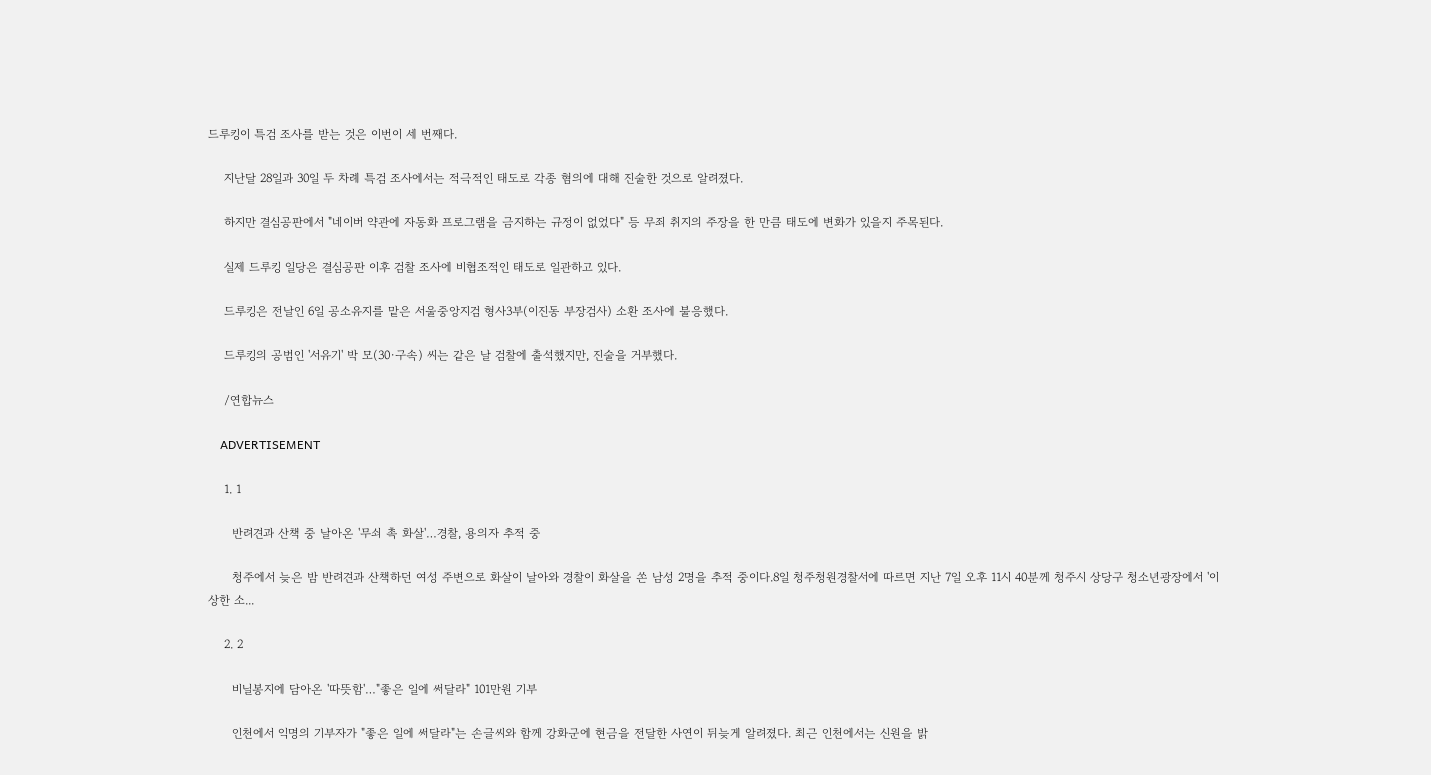드루킹이 특검 조사를 받는 것은 이번이 세 번째다.

    지난달 28일과 30일 두 차례 특검 조사에서는 적극적인 태도로 각종 혐의에 대해 진술한 것으로 알려졌다.

    하지만 결심공판에서 "네이버 약관에 자동화 프로그램을 금지하는 규정이 없었다" 등 무죄 취지의 주장을 한 만큼 태도에 변화가 있을지 주목된다.

    실제 드루킹 일당은 결심공판 이후 검찰 조사에 비협조적인 태도로 일관하고 있다.

    드루킹은 전날인 6일 공소유지를 맡은 서울중앙지검 형사3부(이진동 부장검사) 소환 조사에 불응했다.

    드루킹의 공범인 '서유기' 박 모(30·구속) 씨는 같은 날 검찰에 출석했지만, 진술을 거부했다.

    /연합뉴스

    ADVERTISEMENT

    1. 1

      반려견과 산책 중 날아온 '무쇠 촉 화살'…경찰, 용의자 추적 중

      청주에서 늦은 밤 반려견과 산책하던 여성 주변으로 화살이 날아와 경찰이 화살을 쏜 남성 2명을 추적 중이다.8일 청주청원경찰서에 따르면 지난 7일 오후 11시 40분께 청주시 상당구 청소년광장에서 '이상한 소...

    2. 2

      비닐봉지에 담아온 '따뜻함'…"좋은 일에 써달라" 101만원 기부

      인천에서 익명의 기부자가 "좋은 일에 써달라"는 손글씨와 함께 강화군에 현금을 전달한 사연이 뒤늦게 알려졌다. 최근 인천에서는 신원을 밝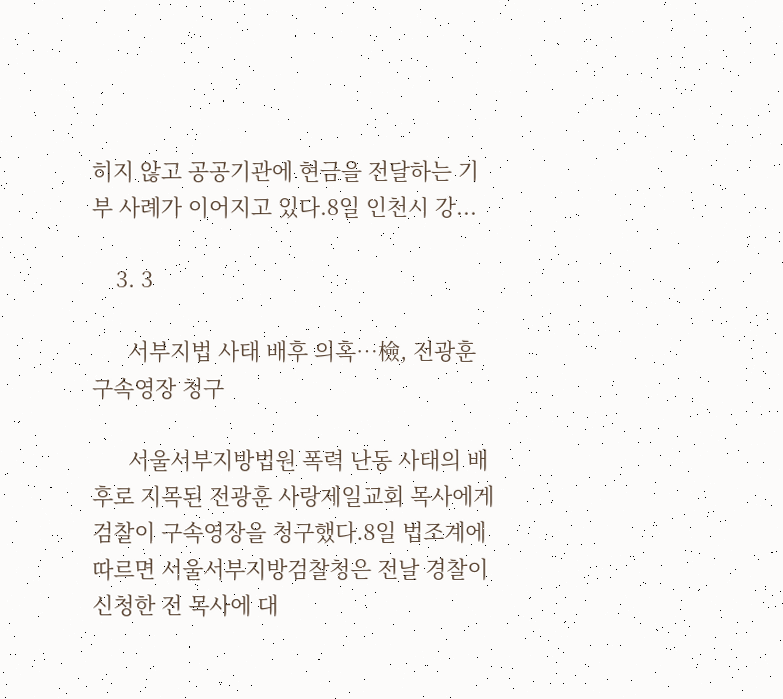히지 않고 공공기관에 현금을 전달하는 기부 사례가 이어지고 있다.8일 인천시 강...

    3. 3

      서부지법 사태 배후 의혹…檢, 전광훈 구속영장 청구

      서울서부지방법원 폭력 난동 사태의 배후로 지목된 전광훈 사랑제일교회 목사에게 검찰이 구속영장을 청구했다.8일 법조계에 따르면 서울서부지방검찰청은 전날 경찰이 신청한 전 목사에 대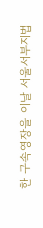한 구속영장을 이날 서울서부지법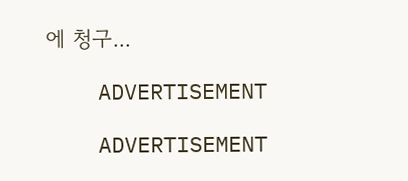에 청구...

    ADVERTISEMENT

    ADVERTISEMENT